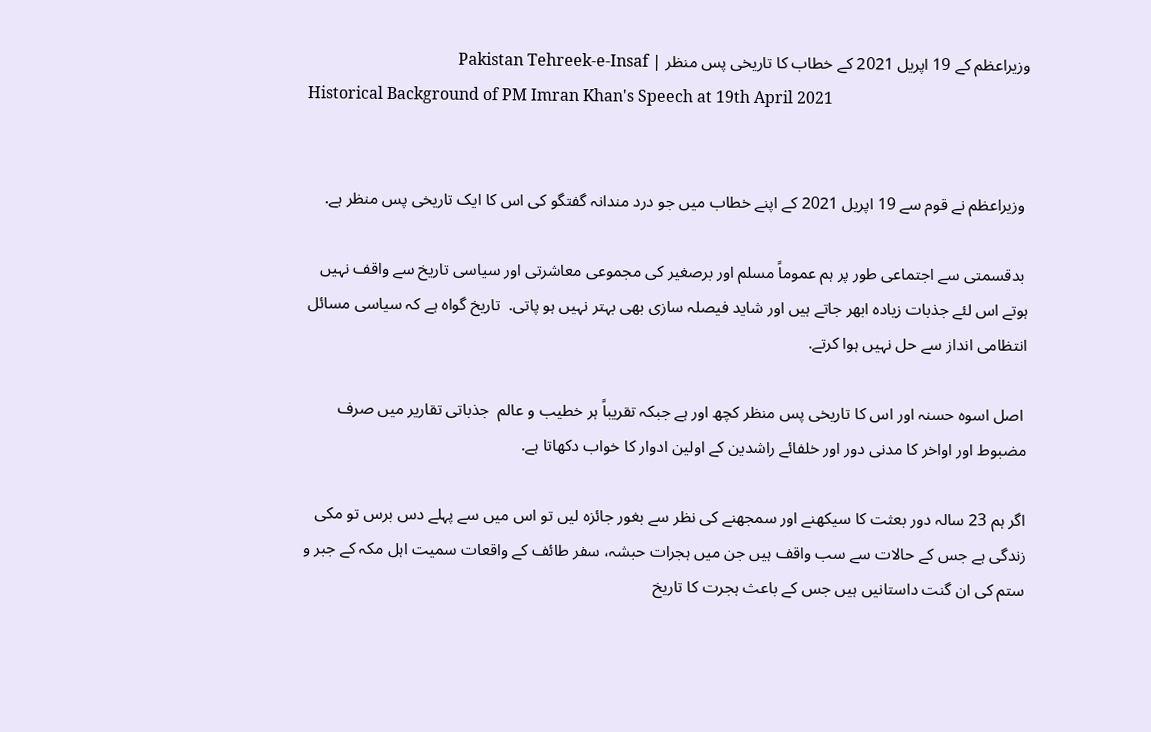وزیراعظم کے 19 اپریل 2021 کے خطاب کا تاریخی پس منظر | Pakistan Tehreek-e-Insaf
Historical Background of PM Imran Khan's Speech at 19th April 2021


 وزیراعظم نے قوم سے 19 اپریل 2021 کے اپنے خطاب میں جو درد مندانہ گفتگو کی اس کا ایک تاریخی پس منظر ہے.

 بدقسمتی سے اجتماعی طور پر ہم عموماً مسلم اور برصغیر کی مجموعی معاشرتی اور سیاسی تاریخ سے واقف نہیں ہوتے اس لئے جذبات زیادہ ابھر جاتے ہیں اور شاید فیصلہ سازی بھی بہتر نہیں ہو پاتی.  تاریخ گواہ ہے کہ سیاسی مسائل انتظامی انداز سے حل نہیں ہوا کرتے.

 اصل اسوہ حسنہ اور اس کا تاریخی پس منظر کچھ اور ہے جبکہ تقریباً ہر خطیب و عالم  جذباتی تقاریر میں صرف مضبوط اور اواخر کا مدنی دور اور خلفائے راشدین کے اولین ادوار کا خواب دکھاتا ہے.

اگر ہم 23 سالہ دور بعثت کا سیکھنے اور سمجھنے کی نظر سے بغور جائزہ لیں تو اس میں سے پہلے دس برس تو مکی زندگی ہے جس کے حالات سے سب واقف ہیں جن میں ہجرات حبشہ، سفر طائف کے واقعات سمیت اہل مکہ کے جبر و ستم کی ان گنت داستانیں ہیں جس کے باعث ہجرت کا تاریخ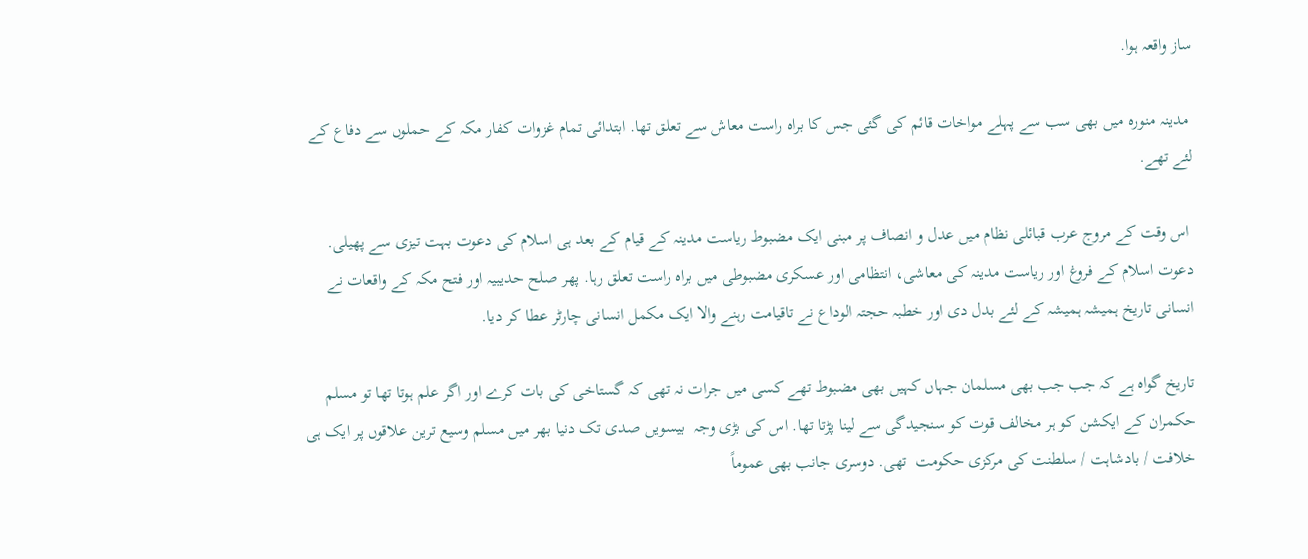ساز واقعہ ہوا.

 مدینہ منورہ میں بھی سب سے پہلے مواخات قائم کی گئی جس کا براہ راست معاش سے تعلق تھا. ابتدائی تمام غزوات کفار مکہ کے حملوں سے دفاع کے لئے تھے.

 اس وقت کے مروج عرب قبائلی نظام میں عدل و انصاف پر مبنی ایک مضبوط ریاست مدینہ کے قیام کے بعد ہی اسلام کی دعوت بہت تیزی سے پھیلی. دعوت اسلام کے فروغ اور ریاست مدینہ کی معاشی، انتظامی اور عسکری مضبوطی میں براہ راست تعلق رہا. پھر صلح حدیبیہ اور فتح مکہ کے واقعات نے انسانی تاریخ ہمیشہ ہمیشہ کے لئے بدل دی اور خطبہ حجتہ الوداع نے تاقیامت رہنے والا ایک مکمل انسانی چارٹر عطا کر دیا.

تاریخ گواہ ہے کہ جب جب بھی مسلمان جہاں کہیں بھی مضبوط تھے کسی میں جرات نہ تھی کہ گستاخی کی بات کرے اور اگر علم ہوتا تھا تو مسلم حکمران کے ایکشن کو ہر مخالف قوت کو سنجیدگی سے لینا پڑتا تھا. اس کی بڑی وجہ  بیسویں صدی تک دنیا بھر میں مسلم وسیع ترین علاقوں پر ایک ہی خلافت / بادشاہت / سلطنت کی مرکزی حکومت  تھی. دوسری جانب بھی عموماً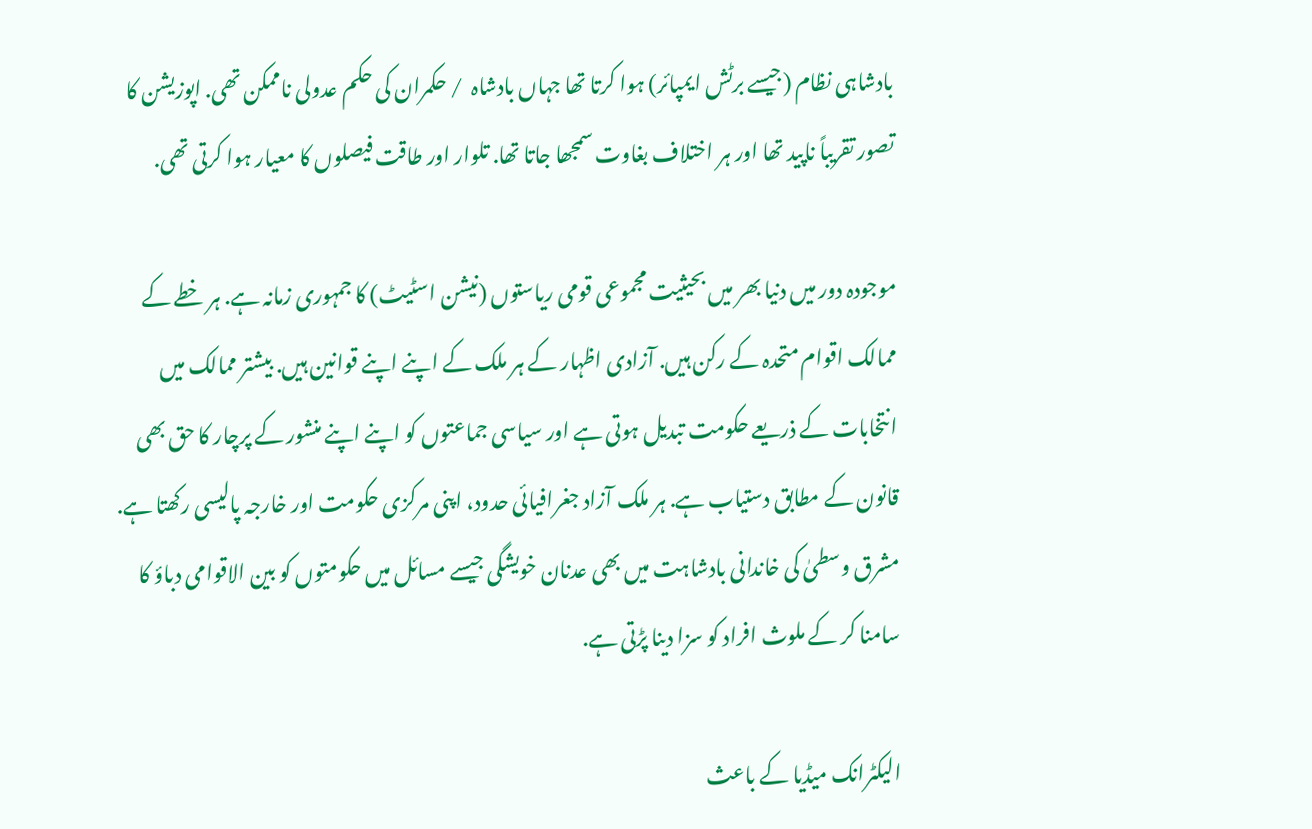بادشاہی نظام (جیسے برٹش ایمپائر) ہوا کرتا تھا جہاں بادشاہ  / حکمران کی حکم عدولی ناممکن تھی. اپوزیشن کا تصور تقریباً ناپید تھا اور ہر اختلاف بغاوت سمجھا جاتا تھا. تلوار اور طاقت فیصلوں کا معیار ہوا کرتی تھی.

موجودہ دور میں دنیا بھر میں بحیثیت مجموعی قومی ریاستوں (نیشن اسٹیٹ) کا جمہوری زمانہ ہے. ہر خطے کے ممالک اقوام متحدہ کے رکن ہیں. آزادی اظہار کے ہر ملک کے اپنے اپنے قوانین ہیں. بیشتر ممالک میں انتخابات کے ذریعے حکومت تبدیل ہوتی ہے اور سیاسی جماعتوں کو اپنے اپنے منشور کے پرچار کا حق بھی قانون کے مطابق دستیاب ہے. ہر ملک آزاد جغرافیائی حدود، اپنی مرکزی حکومت اور خارجہ پالیسی رکھتا ہے. مشرق وسطیٰ کی خاندانی بادشاہت میں بھی عدنان خویشگی جیسے مسائل میں حکومتوں کو بین الاقوامی دباؤ کا سامنا کر کے ملوث افراد کو سزا دینا پڑتی ہے.

الیکٹرانک میڈیا کے باعث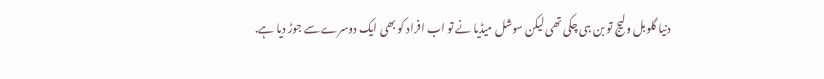دنیا گلوبل ولیج تو بن ہی چکی تھی لیکن سوشل میڈیا نے تو اب افراد کو بھی ایک دوسرے سے جوڑ دیا ہے.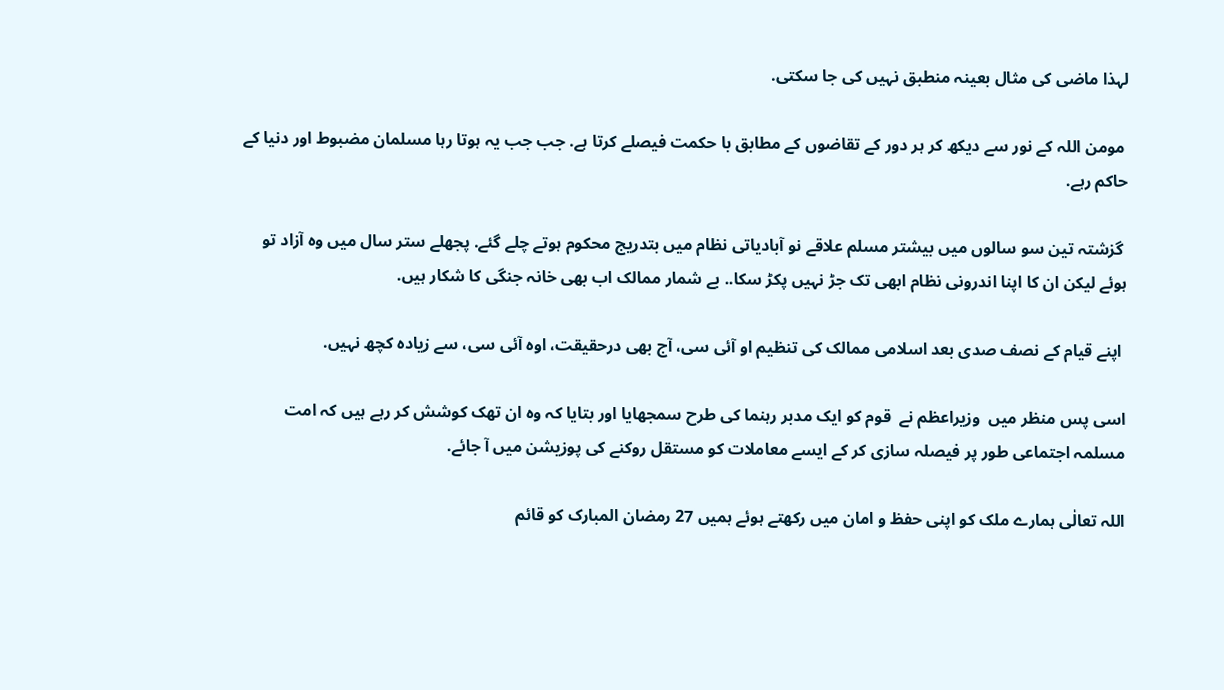لہذا ماضی کی مثال بعینہ منطبق نہیں کی جا سکتی.

 مومن اللہ کے نور سے دیکھ کر ہر دور کے تقاضوں کے مطابق با حکمت فیصلے کرتا ہے. جب جب یہ ہوتا رہا مسلمان مضبوط اور دنیا کے حاکم رہے.

 گزشتہ تین سو سالوں میں بیشتر مسلم علاقے نو آبادیاتی نظام میں بتدریج محکوم ہوتے چلے گئے. پجھلے ستر سال میں وہ آزاد تو ہوئے لیکن ان کا اپنا اندرونی نظام ابھی تک جڑ نہیں پکڑ سکا.. بے شمار ممالک اب بھی خانہ جنگی کا شکار ہیں.

 اپنے قیام کے نصف صدی بعد اسلامی ممالک کی تنظیم او آئی سی، آج بھی درحقیقت، اوہ آئی سی، سے زیادہ کچھ نہیں.

اسی پس منظر میں  وزیراعظم نے  قوم کو ایک مدبر رہنما کی طرح سمجھایا اور بتایا کہ وہ ان تھک کوشش کر رہے ہیں کہ امت مسلمہ اجتماعی طور پر فیصلہ سازی کر کے ایسے معاملات کو مستقل روکنے کی پوزیشن میں آ جائے.

اللہ تعالٰی ہمارے ملک کو اپنی حفظ و امان میں رکھتے ہوئے ہمیں 27 رمضان المبارک کو قائم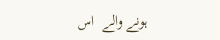ہونے والے  اس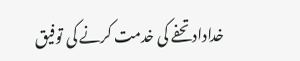خداداد تحفے کی خدمت کرنے کی توفیق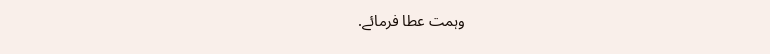وہمت عطا فرمائے.